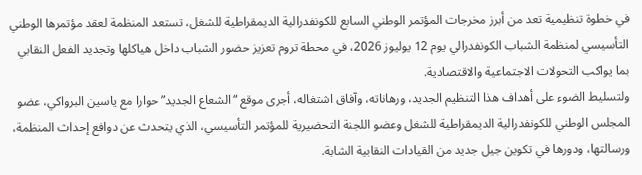في خطوة تنظيمية تعد من أبرز مخرجات المؤتمر الوطني السابع للكونفدرالية الديمقراطية للشغل، تستعد المنظمة لعقد مؤتمرها الوطني التأسيسي لمنظمة الشباب الكونفدرالي يوم 12 يوليوز 2026، في محطة تروم تعزيز حضور الشباب داخل هياكلها وتجديد الفعل النقابي بما يواكب التحولات الاجتماعية والاقتصادية.
ولتسليط الضوء على أهداف هذا التنظيم الجديد، ورهاناته، وآفاق اشتغاله، أجرى موقع “الشعاع الجديد” حوارا مع ياسين البرواكي، عضو المجلس الوطني للكونفدرالية الديمقراطية للشغل وعضو اللجنة التحضيرية للمؤتمر التأسيسي، الذي يتحدث عن دوافع إحداث المنظمة، ورسالتها، ودورها في تكوين جيل جديد من القيادات النقابية الشابة.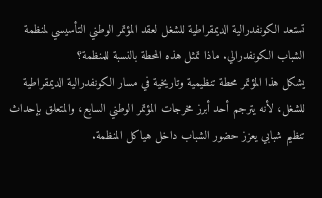تستعد الكونفدرالية الديمقراطية للشغل لعقد المؤتمر الوطني التأسيسي لمنظمة الشباب الكونفدرالي. ماذا تمثل هذه المحطة بالنسبة للمنظمة؟
يشكل هذا المؤتمر محطة تنظيمية وتاريخية في مسار الكونفدرالية الديمقراطية للشغل، لأنه يترجم أحد أبرز مخرجات المؤتمر الوطني السابع، والمتعلق بإحداث تنظيم شبابي يعزز حضور الشباب داخل هياكل المنظمة.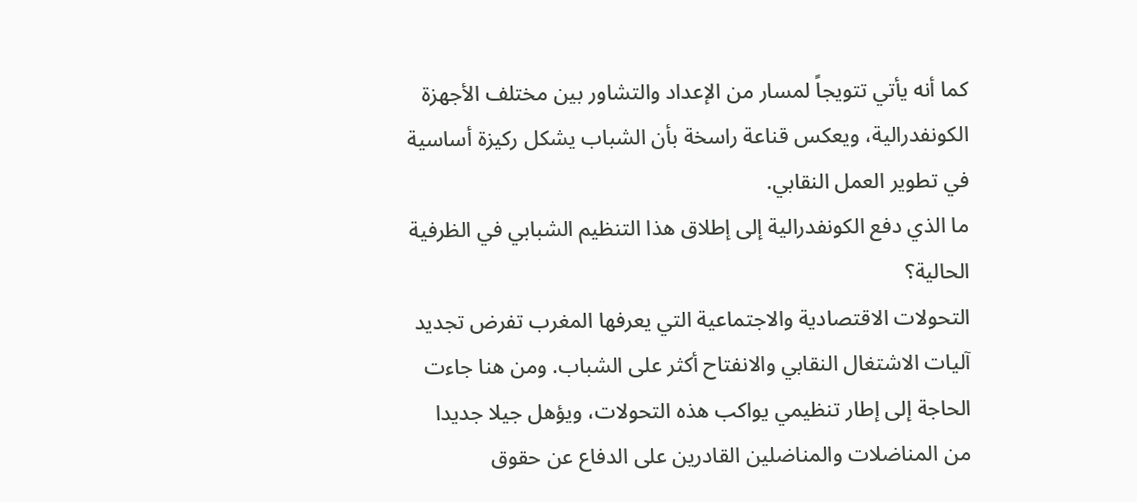كما أنه يأتي تتويجاً لمسار من الإعداد والتشاور بين مختلف الأجهزة الكونفدرالية، ويعكس قناعة راسخة بأن الشباب يشكل ركيزة أساسية في تطوير العمل النقابي.
ما الذي دفع الكونفدرالية إلى إطلاق هذا التنظيم الشبابي في الظرفية الحالية؟
التحولات الاقتصادية والاجتماعية التي يعرفها المغرب تفرض تجديد آليات الاشتغال النقابي والانفتاح أكثر على الشباب. ومن هنا جاءت الحاجة إلى إطار تنظيمي يواكب هذه التحولات، ويؤهل جيلا جديدا من المناضلات والمناضلين القادرين على الدفاع عن حقوق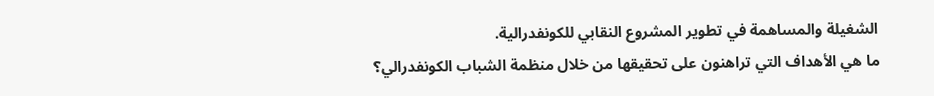الشغيلة والمساهمة في تطوير المشروع النقابي للكونفدرالية.
ما هي الأهداف التي تراهنون على تحقيقها من خلال منظمة الشباب الكونفدرالي؟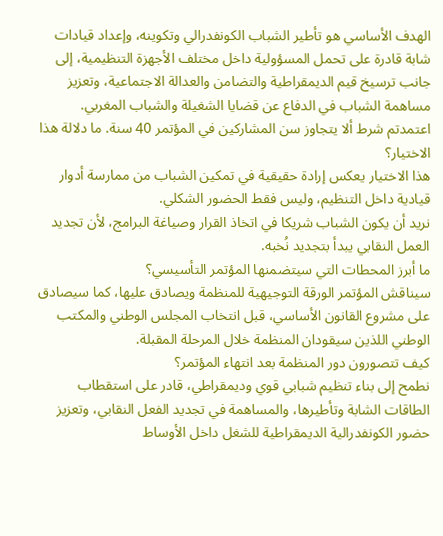الهدف الأساسي هو تأطير الشباب الكونفدرالي وتكوينه، وإعداد قيادات شابة قادرة على تحمل المسؤولية داخل مختلف الأجهزة التنظيمية، إلى جانب ترسيخ قيم الديمقراطية والتضامن والعدالة الاجتماعية، وتعزيز مساهمة الشباب في الدفاع عن قضايا الشغيلة والشباب المغربي.
اعتمدتم شرط ألا يتجاوز سن المشاركين في المؤتمر 40 سنة. ما دلالة هذا الاختيار؟
هذا الاختيار يعكس إرادة حقيقية في تمكين الشباب من ممارسة أدوار قيادية داخل التنظيم، وليس فقط الحضور الشكلي.
نريد أن يكون الشباب شريكا في اتخاذ القرار وصياغة البرامج، لأن تجديد العمل النقابي يبدأ بتجديد نُخبه.
ما أبرز المحطات التي سيتضمنها المؤتمر التأسيسي؟
سيناقش المؤتمر الورقة التوجيهية للمنظمة ويصادق عليها، كما سيصادق على مشروع القانون الأساسي، قبل انتخاب المجلس الوطني والمكتب الوطني اللذين سيقودان المنظمة خلال المرحلة المقبلة.
كيف تتصورون دور المنظمة بعد انتهاء المؤتمر؟
نطمح إلى بناء تنظيم شبابي قوي وديمقراطي، قادر على استقطاب الطاقات الشابة وتأطيرها، والمساهمة في تجديد الفعل النقابي، وتعزيز حضور الكونفدرالية الديمقراطية للشغل داخل الأوساط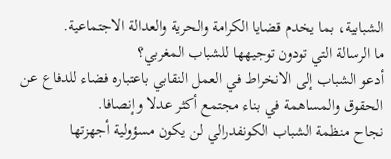الشبابية، بما يخدم قضايا الكرامة والحرية والعدالة الاجتماعية.
ما الرسالة التي تودون توجيهها للشباب المغربي؟
أدعو الشباب إلى الانخراط في العمل النقابي باعتباره فضاء للدفاع عن الحقوق والمساهمة في بناء مجتمع أكثر عدلا وإنصافا.
نجاح منظمة الشباب الكونفدرالي لن يكون مسؤولية أجهزتها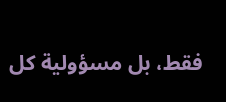فقط، بل مسؤولية كل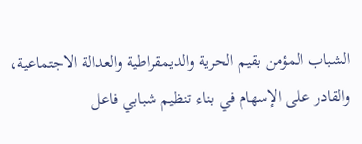الشباب المؤمن بقيم الحرية والديمقراطية والعدالة الاجتماعية، والقادر على الإسهام في بناء تنظيم شبابي فاعل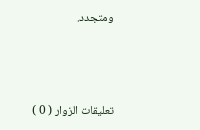ومتجدد.



تعليقات الزوار ( 0 )